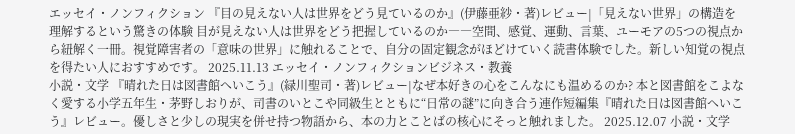エッセイ・ノンフィクション 『目の見えない人は世界をどう見ているのか』(伊藤亜紗・著)レビュー|「見えない世界」の構造を理解するという驚きの体験 目が見えない人は世界をどう把握しているのか――空間、感覚、運動、言葉、ユーモアの5つの視点から紐解く一冊。視覚障害者の「意味の世界」に触れることで、自分の固定観念がほどけていく読書体験でした。新しい知覚の視点を得たい人におすすめです。 2025.11.13 エッセイ・ノンフィクションビジネス・教養
小説・文学 『晴れた日は図書館へいこう』(緑川聖司・著)レビュー|なぜ本好きの心をこんなにも温めるのか? 本と図書館をこよなく愛する小学五年生・茅野しおりが、司書のいとこや同級生とともに“日常の謎”に向き合う連作短編集『晴れた日は図書館へいこう』レビュー。優しさと少しの現実を併せ持つ物語から、本の力とことばの核心にそっと触れました。 2025.12.07 小説・文学